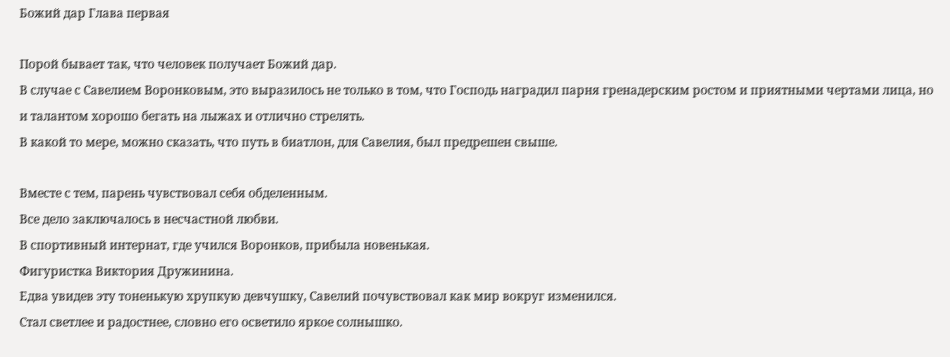Божий дар Глава первая

Порой бывает так, что человек получает Божий дар.
В случае с Савелием Воронковым, это выразилось не только в том, что Господь наградил парня гренадерским ростом и приятными чертами лица, но и талантом хорошо бегать на лыжах и отлично стрелять.
В какой то мере, можно сказать, что путь в биатлон, для Савелия, был предрешен свыше.

Вместе с тем, парень чувствовал себя обделенным.
Все дело заключалось в несчастной любви.
В спортивный интернат, где учился Воронков, прибыла новенькая.
Фигуристка Виктория Дружинина.
Едва увидев эту тоненькую хрупкую девчушку, Савелий почувствовал как мир вокруг изменился.
Стал светлее и радостнее, словно его осветило яркое солнышко.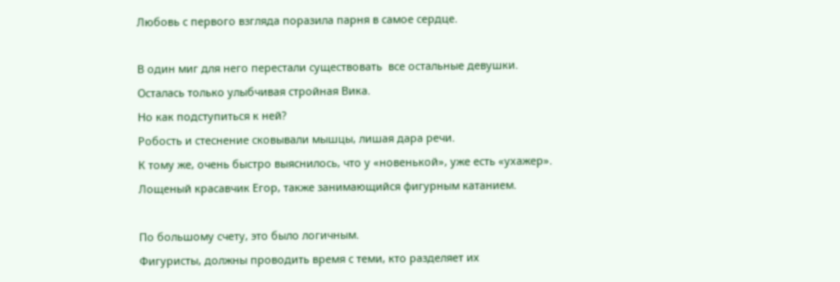Любовь с первого взгляда поразила парня в самое сердце.

В один миг для него перестали существовать  все остальные девушки.
Осталась только улыбчивая стройная Вика.
Но как подступиться к ней?
Робость и стеснение сковывали мышцы, лишая дара речи.
К тому же, очень быстро выяснилось, что у «новенькой», уже есть «ухажер».
Лощеный красавчик Егор, также занимающийся фигурным катанием.

По большому счету, это было логичным.
Фигуристы, должны проводить время с теми, кто разделяет их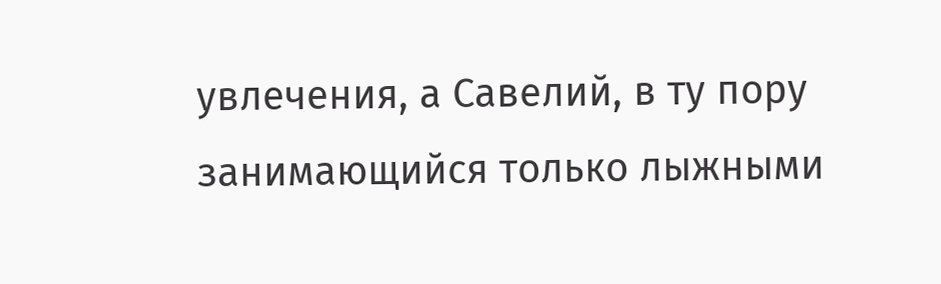увлечения, а Савелий, в ту пору занимающийся только лыжными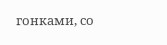гонками, со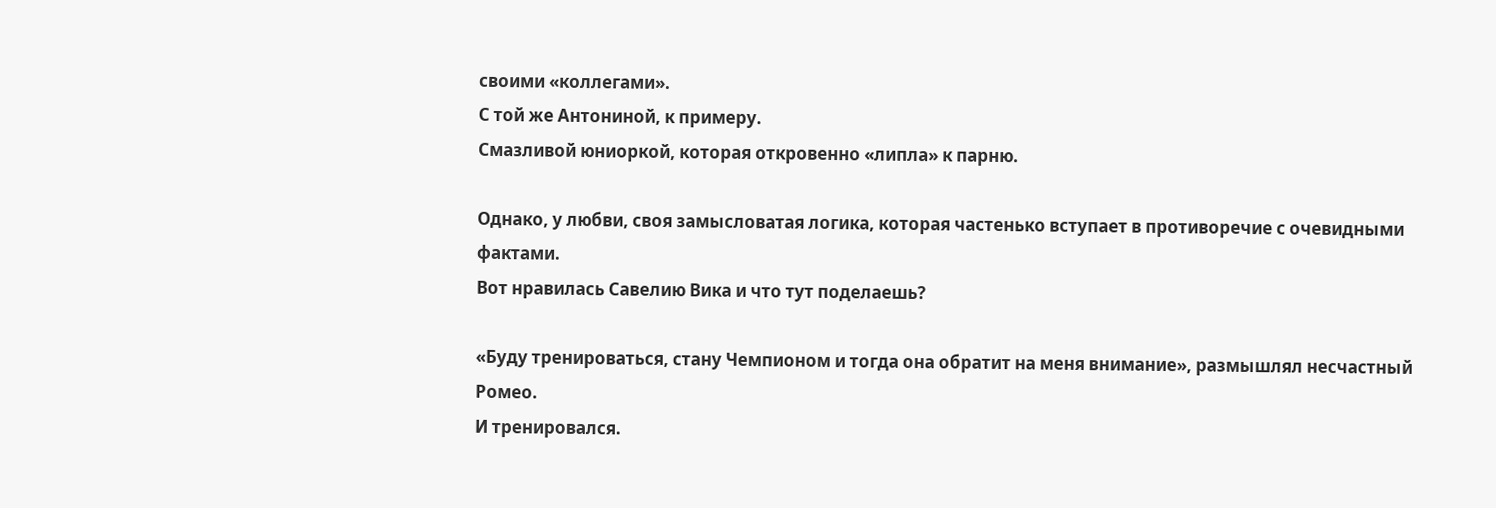своими «коллегами».
С той же Антониной, к примеру.
Смазливой юниоркой, которая откровенно «липла» к парню.

Однако, у любви, своя замысловатая логика, которая частенько вступает в противоречие с очевидными фактами.
Вот нравилась Савелию Вика и что тут поделаешь?

«Буду тренироваться, стану Чемпионом и тогда она обратит на меня внимание», размышлял несчастный Ромео.
И тренировался.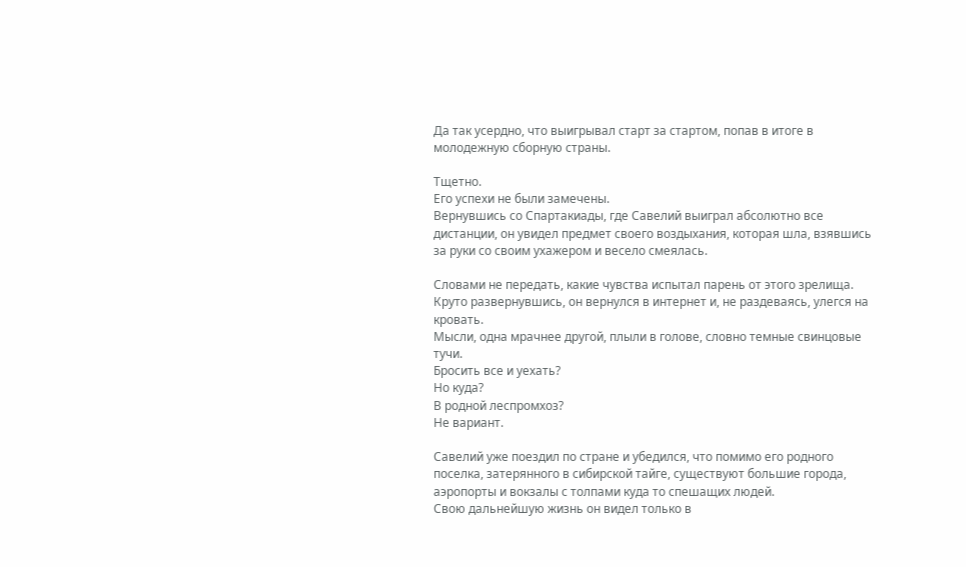Да так усердно, что выигрывал старт за стартом, попав в итоге в молодежную сборную страны.

Тщетно.
Его успехи не были замечены.
Вернувшись со Спартакиады, где Савелий выиграл абсолютно все дистанции, он увидел предмет своего воздыхания, которая шла, взявшись за руки со своим ухажером и весело смеялась.

Словами не передать, какие чувства испытал парень от этого зрелища.
Круто развернувшись, он вернулся в интернет и, не раздеваясь, улегся на кровать.
Мысли, одна мрачнее другой, плыли в голове, словно темные свинцовые тучи.
Бросить все и уехать?
Но куда?
В родной леспромхоз?
Не вариант.

Савелий уже поездил по стране и убедился, что помимо его родного поселка, затерянного в сибирской тайге, существуют большие города, аэропорты и вокзалы с толпами куда то спешащих людей.
Свою дальнейшую жизнь он видел только в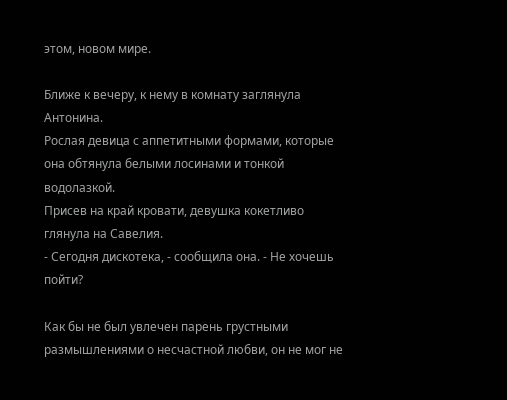этом, новом мире.

Ближе к вечеру, к нему в комнату заглянула Антонина.
Рослая девица с аппетитными формами, которые она обтянула белыми лосинами и тонкой водолазкой.
Присев на край кровати, девушка кокетливо глянула на Савелия.
- Сегодня дискотека, - сообщила она. - Не хочешь пойти?

Как бы не был увлечен парень грустными размышлениями о несчастной любви, он не мог не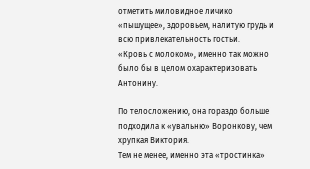отметить миловидное личико «пышущее», здоровьем, налитую грудь и всю привлекательность гостьи.
«Кровь с молоком», именно так можно было бы в целом охарактеризовать Антонину.

По телосложению, она гораздо больше подходила к «увальню» Воронкову, чем хрупкая Виктория.
Тем не менее, именно эта «тростинка»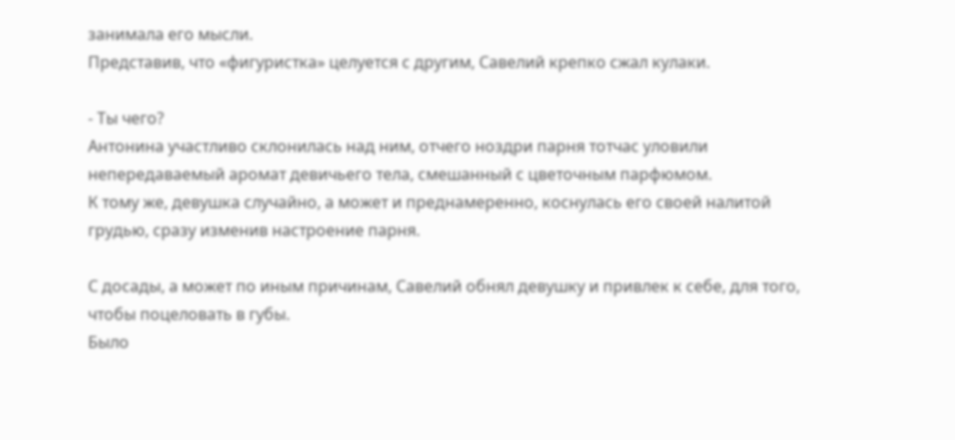занимала его мысли.
Представив, что «фигуристка» целуется с другим, Савелий крепко сжал кулаки.

- Ты чего?
Антонина участливо склонилась над ним, отчего ноздри парня тотчас уловили непередаваемый аромат девичьего тела, смешанный с цветочным парфюмом.
К тому же, девушка случайно, а может и преднамеренно, коснулась его своей налитой грудью, сразу изменив настроение парня.

С досады, а может по иным причинам, Савелий обнял девушку и привлек к себе, для того, чтобы поцеловать в губы.
Было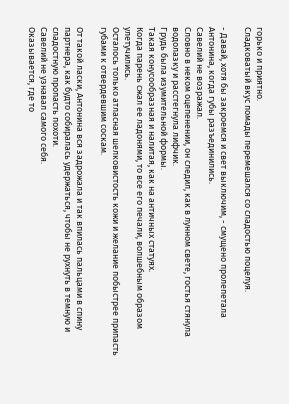горько и приятно.
Сладковатый вкус помады перемешался со сладостью поцелуя.

- Давай, хотя бы закроемся и свет выключим, - смущено пролепетала Антонина, когда губы разъединились.
Савелий не возражал.
Словно в неком оцепенении, он следил, как в лунном свете, гостья стянула водолазку и расстегнула лифчик.
Грудь была изумительной формы.
Такая конусообразная и налитая, как на античных статуях.
Когда парень сжал ее ладонями, то все его печали, волшебным образом улетучились.
Осталось только атласная шелковистость кожи и желание побыстрее припасть губами к отвердевшим соскам.

От такой ласки, Антонина вся задрожала и так впилась пальцами в спину партнера, как будто собиралась удержаться, чтобы не рухнуть в темную и сладостную пропасть похоти.
Савелий не узнавал самого себя.
Оказывается, где то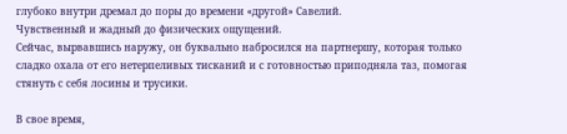глубоко внутри дремал до поры до времени «другой» Савелий.
Чувственный и жадный до физических ощущений.
Сейчас, вырвавшись наружу, он буквально набросился на партнершу, которая только сладко охала от его нетерпеливых тисканий и с готовностью приподняла таз, помогая стянуть с себя лосины и трусики.

В свое время,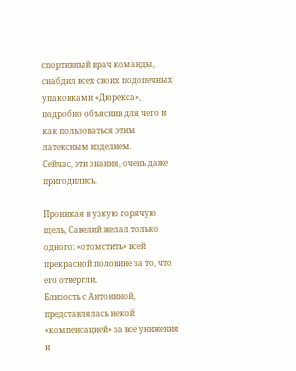спортивный врач команды, снабдил всех своих подопечных упаковками «Дюрекса», подробно объяснив для чего и как пользоваться этим латексным изделием.
Сейчас, эти знания, очень даже пригодились.

Проникая в узкую горячую щель, Савелий желал только одного: «отомстить» всей прекрасной половине за то, что его отвергли.
Близость с Антониной, представлялась некой «компенсацией» за все унижения и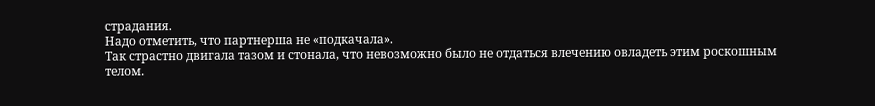страдания.
Надо отметить, что партнерша не «подкачала».
Так страстно двигала тазом и стонала, что невозможно было не отдаться влечению овладеть этим роскошным телом.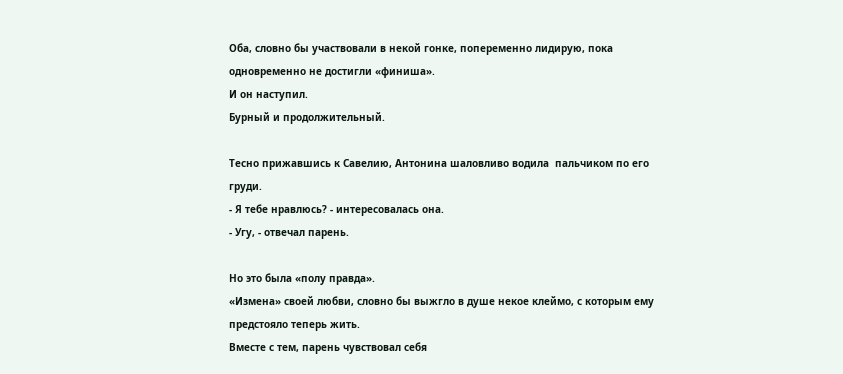Оба, словно бы участвовали в некой гонке, попеременно лидирую, пока одновременно не достигли «финиша».
И он наступил.
Бурный и продолжительный.

Тесно прижавшись к Савелию, Антонина шаловливо водила  пальчиком по его груди.
- Я тебе нравлюсь? - интересовалась она.
- Угу, - отвечал парень.

Но это была «полу правда».
«Измена» своей любви, словно бы выжгло в душе некое клеймо, с которым ему предстояло теперь жить.
Вместе с тем, парень чувствовал себя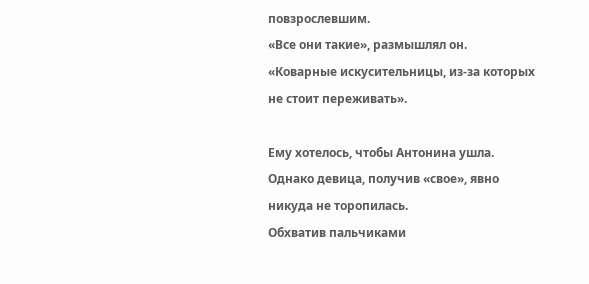повзрослевшим.
«Все они такие», размышлял он. «Коварные искусительницы, из-за которых не стоит переживать».

Ему хотелось, чтобы Антонина ушла.
Однако девица, получив «свое», явно никуда не торопилась.
Обхватив пальчиками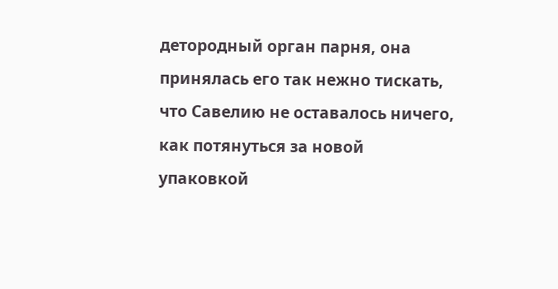детородный орган парня, она принялась его так нежно тискать, что Савелию не оставалось ничего, как потянуться за новой упаковкой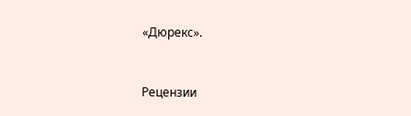«Дюрекс».


Рецензии